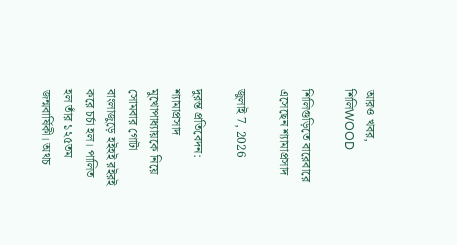আরও খবর, শিলিWOOD

শিলিগুড়িতে বারেবারে এসেছেন শ্যামাপ্রসাদ

জুলাই 7, 2026

দুরন্ত প্রতিবেদন: শ্যামাপ্রসাদ মুখোপাধ্যায়কে নিয়ে সোমবার গোটা বাংলাজুড়ে হইহই রইরই করে চর্চা হল। পালিত হল তাঁর ১২৫তম জন্মবার্ষিকী। অথচ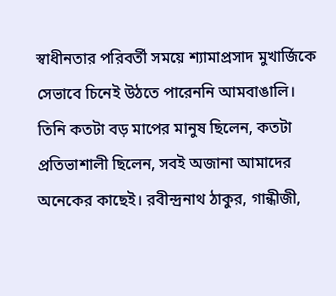স্বাধীনতার পরিবর্তী সময়ে শ্যামাপ্রসাদ মুখার্জিকে সেভাবে চিনেই উঠতে পারেননি আমবাঙালি। তিনি কতটা বড় মাপের মানুষ ছিলেন, কতটা প্রতিভাশালী ছিলেন, সবই অজানা আমাদের অনেকের কাছেই। রবীন্দ্রনাথ ঠাকুর, গান্ধীজী,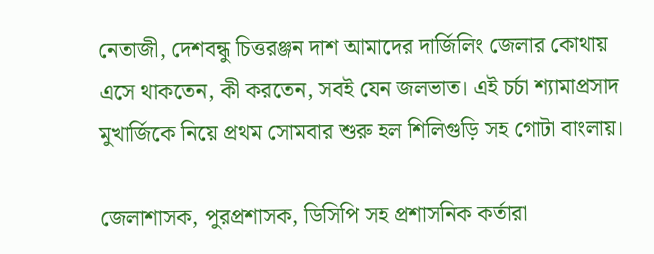নেতাজী, দেশবন্ধু চিত্তরঞ্জন দাশ আমাদের দার্জিলিং জেলার কোথায় এসে থাকতেন, কী করতেন, সবই যেন জলভাত। এই চর্চা শ্যামাপ্রসাদ মুখার্জিকে নিয়ে প্রথম সোমবার শুরু হল শিলিগুড়ি সহ গোটা বাংলায়।

জেলাশাসক, পুরপ্রশাসক, ডিসিপি সহ প্রশাসনিক কর্তারা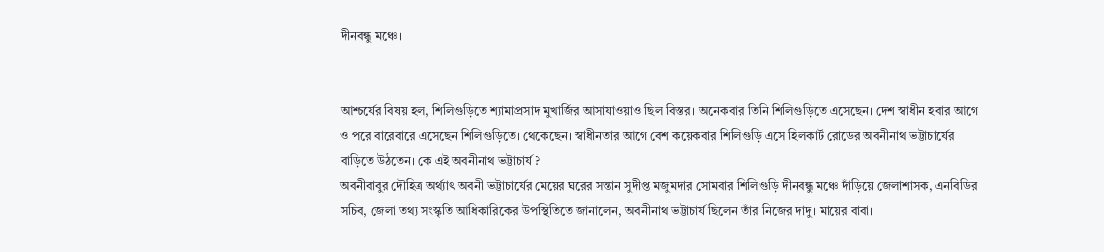দীনবন্ধু মঞ্চে।


আশ্চর্যের বিষয় হল, শিলিগুড়িতে শ্যামাপ্রসাদ মুখার্জির আসাযাওয়াও ছিল বিস্তর। অনেকবার তিনি শিলিগুড়িতে এসেছেন। দেশ স্বাধীন হবার আগে ও পরে বারেবারে এসেছেন শিলিগুড়িতে। থেকেছেন। স্বাধীনতার আগে বেশ কয়েকবার শিলিগুড়ি এসে হিলকার্ট রোডের অবনীনাথ ভট্টাচার্যের বাড়িতে উঠতেন। কে এই অবনীনাথ ভট্টাচার্য ?
অবনীবাবুর দৌহিত্র অর্থ্যাৎ অবনী ভট্টাচার্যের মেয়ের ঘরের সন্তান সুদীপ্ত মজুমদার সোমবার শিলিগুড়ি দীনবন্ধু মঞ্চে দাঁড়িয়ে জেলাশাসক, এনবিডির সচিব, জেলা তথ্য সংস্কৃতি আধিকারিকের উপস্থিতিতে জানালেন, অবনীনাথ ভট্টাচার্য ছিলেন তাঁর নিজের দাদু। মায়ের বাবা।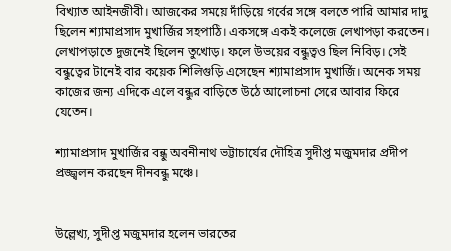বিখ্যাত আইনজীবী। আজকের সময়ে দাঁড়িয়ে গর্বের সঙ্গে বলতে পারি আমার দাদু ছিলেন শ্যামাপ্রসাদ মুখার্জির সহপাঠি। একসঙ্গে একই কলেজে লেখাপড়া করতেন। লেখাপড়াতে দুজনেই ছিলেন তুখোড়। ফলে উভয়ের বন্ধুত্বও ছিল নিবিড়। সেই বন্ধুত্বের টানেই বার কয়েক শিলিগুড়ি এসেছেন শ্যামাপ্রসাদ মুখার্জি। অনেক সময় কাজের জন্য এদিকে এলে বন্ধুর বাড়িতে উঠে আলোচনা সেরে আবার ফিরে যেতেন।

শ্যামাপ্রসাদ মুখার্জির বন্ধু অবনীনাথ ভট্টাচার্যের দৌহিত্র সুদীপ্ত মজুমদার প্রদীপ প্রজ্জ্বলন করছেন দীনবন্ধু মঞ্চে।


উল্লেখ্য, সুদীপ্ত মজুমদার হলেন ভারতের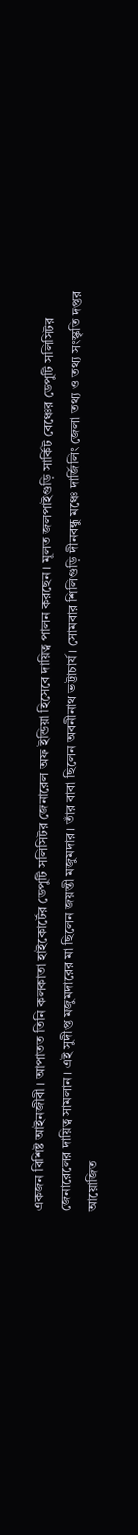একজন বিশিষ্ট আইনজীবী। আপাতত তিনি কলকাতা হাইকোর্টের ডেপুটি সলিসিটর জেনারেল অফ ইন্ডিয়া হিসেবে দায়িত্ব পালন করছেন। মূলত জলপাইগুড়ি সার্কিট বেঞ্চের ডেপুটি সলিসিটর জেনারেলের দায়িত্ব সামলান। এই সুদীপ্ত মজুমদারের মা ছিলেন জয়ন্তী মজুমদার। তাঁর বাবা ছিলেন অবনীনাথ ভট্টাচার্য। সোমবার শিলিগুড়ি দীনবন্ধু মঞ্চে দার্জিলিং জেলা তথ্য ও তথ্য সংস্কৃতি দপ্তর আয়োজিত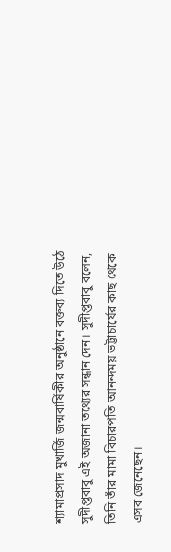শ্যামাপ্রসাদ মুখার্জি জন্মবার্ষিকীর অনুষ্ঠানে বক্তব্য দিতে উঠে সুদীপ্তবাবু এই অজানা তথ্যের সন্ধান দেন। সুদীপ্তবাবু বলেন, তিনি তাঁর মামা বিচারপতি আনন্দময় ভট্টাচার্যের কাছ থেকে এসব জেনেছেন।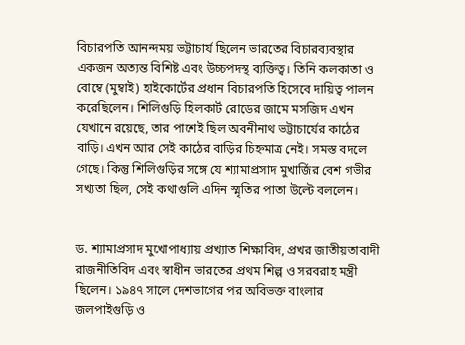বিচারপতি আনন্দময় ভট্টাচার্য ছিলেন ভারতের বিচারব্যবস্থার একজন অত্যন্ত বিশিষ্ট এবং উচ্চপদস্থ ব্যক্তিত্ব। তিনি কলকাতা ও বোম্বে (মুম্বাই) হাইকোর্টের প্রধান বিচারপতি হিসেবে দায়িত্ব পালন করেছিলেন। শিলিগুড়ি হিলকার্ট রোডের জামে মসজিদ এখন যেখানে রয়েছে, তার পাশেই ছিল অবনীনাথ ভট্টাচার্যের কাঠের বাড়ি। এখন আর সেই কাঠের বাড়ির চিহ্নমাত্র নেই। সমস্ত বদলে গেছে। কিন্তু শিলিগুড়ির সঙ্গে যে শ্যামাপ্রসাদ মুখার্জির বেশ গভীর সখ্যতা ছিল, সেই কথাগুলি এদিন স্মৃতির পাতা উল্টে বললেন।


ড. শ্যামাপ্রসাদ মুখোপাধ্যায় প্রখ্যাত শিক্ষাবিদ, প্রখর জাতীয়তাবাদী রাজনীতিবিদ এবং স্বাধীন ভারতের প্রথম শিল্প ও সরবরাহ মন্ত্রী ছিলেন। ১৯৪৭ সালে দেশভাগের পর অবিভক্ত বাংলার জলপাইগুড়ি ও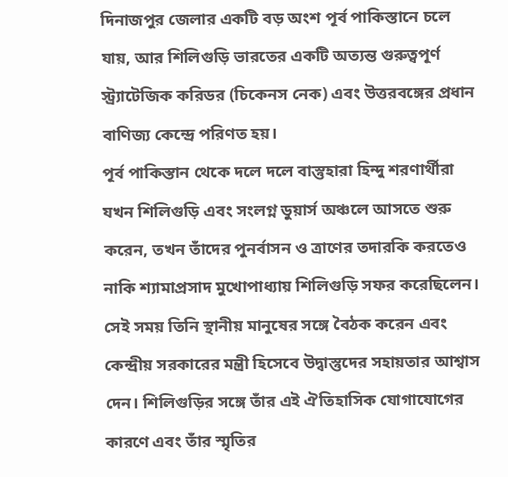দিনাজপুর জেলার একটি বড় অংশ পূর্ব পাকিস্তানে চলে যায়, আর শিলিগুড়ি ভারতের একটি অত্যন্ত গুরুত্বপূর্ণ স্ট্র্যাটেজিক করিডর (চিকেনস নেক) এবং উত্তরবঙ্গের প্রধান বাণিজ্য কেন্দ্রে পরিণত হয়।
পূর্ব পাকিস্তান থেকে দলে দলে বাস্তুহারা হিন্দু শরণার্থীরা যখন শিলিগুড়ি এবং সংলগ্ন ডুয়ার্স অঞ্চলে আসতে শুরু করেন, তখন তাঁদের পুনর্বাসন ও ত্রাণের তদারকি করতেও নাকি শ্যামাপ্রসাদ মুখোপাধ্যায় শিলিগুড়ি সফর করেছিলেন। সেই সময় তিনি স্থানীয় মানুষের সঙ্গে বৈঠক করেন এবং কেন্দ্রীয় সরকারের মন্ত্রী হিসেবে উদ্বাস্তুদের সহায়তার আশ্বাস দেন। শিলিগুড়ির সঙ্গে তাঁর এই ঐতিহাসিক যোগাযোগের কারণে এবং তাঁর স্মৃতির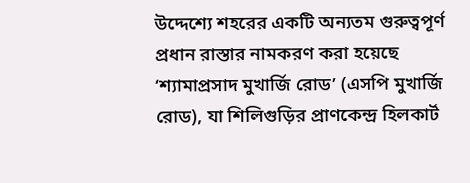উদ্দেশ্যে শহরের একটি অন্যতম গুরুত্বপূর্ণ প্রধান রাস্তার নামকরণ করা হয়েছে ‘শ্যামাপ্রসাদ মুখার্জি রোড’ (এসপি মুখার্জি রোড), যা শিলিগুড়ির প্রাণকেন্দ্র হিলকার্ট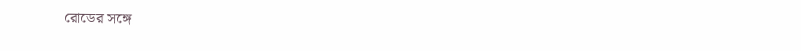রোডের সঙ্গে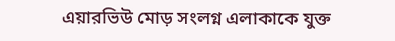এয়ারভিউ মোড় সংলগ্ন এলাকাকে যুক্ত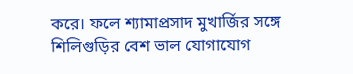করে। ফলে শ্যামাপ্রসাদ মুখার্জির সঙ্গে শিলিগুড়ির বেশ ভাল যোগাযোগ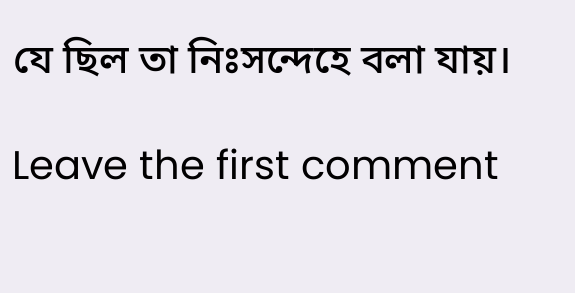যে ছিল তা নিঃসন্দেহে বলা যায়।

Leave the first comment